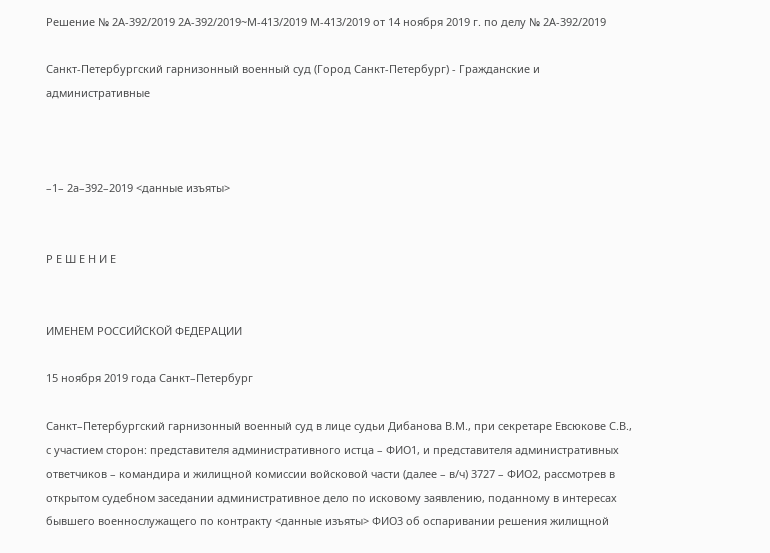Решение № 2А-392/2019 2А-392/2019~М-413/2019 М-413/2019 от 14 ноября 2019 г. по делу № 2А-392/2019

Санкт-Петербургский гарнизонный военный суд (Город Санкт-Петербург) - Гражданские и административные



–1– 2а–392–2019 <данные изъяты>


Р Е Ш Е Н И Е


ИМЕНЕМ РОССИЙСКОЙ ФЕДЕРАЦИИ

15 ноября 2019 года Санкт–Петербург

Санкт–Петербургский гарнизонный военный суд в лице судьи Дибанова В.М., при секретаре Евсюкове С.В., с участием сторон: представителя административного истца – ФИО1, и представителя административных ответчиков – командира и жилищной комиссии войсковой части (далее – в/ч) 3727 – ФИО2, рассмотрев в открытом судебном заседании административное дело по исковому заявлению, поданному в интересах бывшего военнослужащего по контракту <данные изъяты> ФИО3 об оспаривании решения жилищной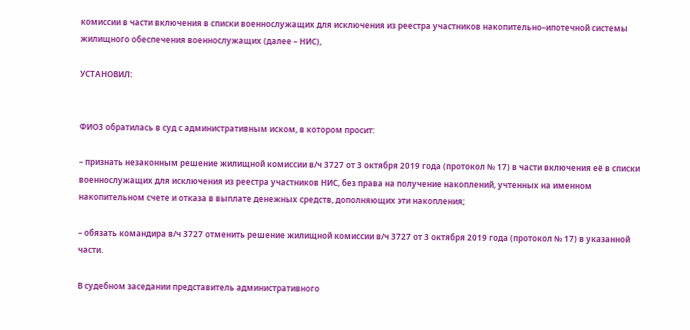комиссии в части включения в списки военнослужащих для исключения из реестра участников накопительно–ипотечной системы жилищного обеспечения военнослужащих (далее – НИС),

УСТАНОВИЛ:


ФИО3 обратилась в суд с административным иском, в котором просит:

– признать незаконным решение жилищной комиссии в/ч 3727 от 3 октября 2019 года (протокол № 17) в части включения её в списки военнослужащих для исключения из реестра участников НИС, без права на получение накоплений, учтенных на именном накопительном счете и отказа в выплате денежных средств, дополняющих эти накопления;

– обязать командира в/ч 3727 отменить решение жилищной комиссии в/ч 3727 от 3 октября 2019 года (протокол № 17) в указанной части.

В судебном заседании представитель административного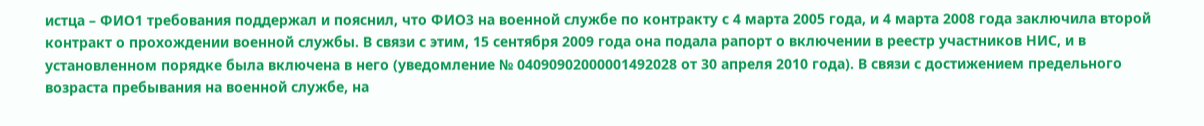истца – ФИО1 требования поддержал и пояснил, что ФИО3 на военной службе по контракту с 4 марта 2005 года, и 4 марта 2008 года заключила второй контракт о прохождении военной службы. В связи с этим, 15 сентября 2009 года она подала рапорт о включении в реестр участников НИС, и в установленном порядке была включена в него (уведомление № 04090902000001492028 от 30 апреля 2010 года). В связи с достижением предельного возраста пребывания на военной службе, на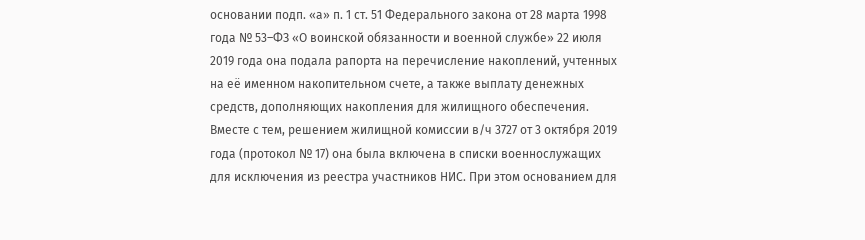основании подп. «а» п. 1 ст. 51 Федерального закона от 28 марта 1998 года № 53–ФЗ «О воинской обязанности и военной службе» 22 июля 2019 года она подала рапорта на перечисление накоплений, учтенных на её именном накопительном счете, а также выплату денежных средств, дополняющих накопления для жилищного обеспечения. Вместе с тем, решением жилищной комиссии в/ч 3727 от 3 октября 2019 года (протокол № 17) она была включена в списки военнослужащих для исключения из реестра участников НИС. При этом основанием для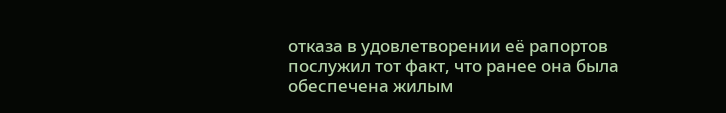отказа в удовлетворении её рапортов послужил тот факт, что ранее она была обеспечена жилым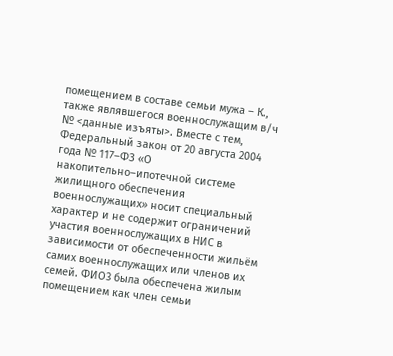помещением в составе семьи мужа – К., также являвшегося военнослужащим в/ч № <данные изъяты>. Вместе с тем, Федеральный закон от 20 августа 2004 года № 117–ФЗ «О накопительно–ипотечной системе жилищного обеспечения военнослужащих» носит специальный характер и не содержит ограничений участия военнослужащих в НИС в зависимости от обеспеченности жильём самих военнослужащих или членов их семей. ФИО3 была обеспечена жилым помещением как член семьи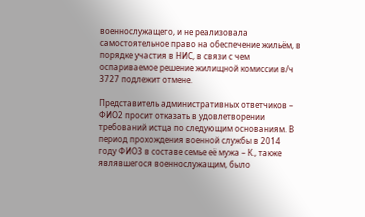военнослужащего, и не реализовала самостоятельное право на обеспечение жильём, в порядке участия в НИС, в связи с чем оспариваемое решение жилищной комиссии в/ч 3727 подлежит отмене.

Представитель административных ответчиков – ФИО2 просит отказать в удовлетворении требований истца по следующим основаниям. В период прохождения военной службы в 2014 году ФИО3 в составе семье её мужа – К., также являвшегося военнослужащим, было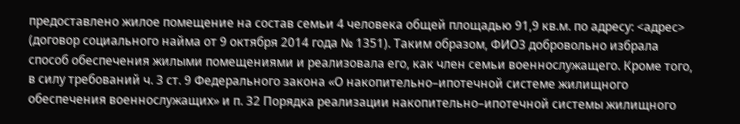предоставлено жилое помещение на состав семьи 4 человека общей площадью 91,9 кв.м. по адресу: <адрес> (договор социального найма от 9 октября 2014 года № 1351). Таким образом, ФИО3 добровольно избрала способ обеспечения жилыми помещениями и реализовала его, как член семьи военнослужащего. Кроме того, в силу требований ч. 3 ст. 9 Федерального закона «О накопительно–ипотечной системе жилищного обеспечения военнослужащих» и п. 32 Порядка реализации накопительно–ипотечной системы жилищного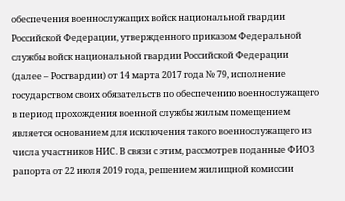обеспечения военнослужащих войск национальной гвардии Российской Федерации, утвержденного приказом Федеральной службы войск национальной гвардии Российской Федерации (далее – Росгвардии) от 14 марта 2017 года № 79, исполнение государством своих обязательств по обеспечению военнослужащего в период прохождения военной службы жилым помещением является основанием для исключения такого военнослужащего из числа участников НИС. В связи с этим, рассмотрев поданные ФИО3 рапорта от 22 июля 2019 года, решением жилищной комиссии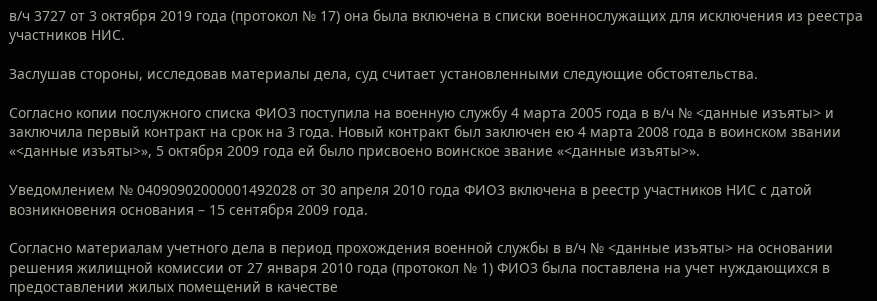в/ч 3727 от 3 октября 2019 года (протокол № 17) она была включена в списки военнослужащих для исключения из реестра участников НИС.

Заслушав стороны, исследовав материалы дела, суд считает установленными следующие обстоятельства.

Согласно копии послужного списка ФИО3 поступила на военную службу 4 марта 2005 года в в/ч № <данные изъяты> и заключила первый контракт на срок на 3 года. Новый контракт был заключен ею 4 марта 2008 года в воинском звании «<данные изъяты>», 5 октября 2009 года ей было присвоено воинское звание «<данные изъяты>».

Уведомлением № 04090902000001492028 от 30 апреля 2010 года ФИО3 включена в реестр участников НИС с датой возникновения основания – 15 сентября 2009 года.

Согласно материалам учетного дела в период прохождения военной службы в в/ч № <данные изъяты> на основании решения жилищной комиссии от 27 января 2010 года (протокол № 1) ФИО3 была поставлена на учет нуждающихся в предоставлении жилых помещений в качестве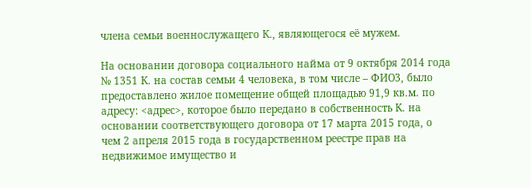члена семьи военнослужащего К., являющегося её мужем.

На основании договора социального найма от 9 октября 2014 года № 1351 К. на состав семьи 4 человека, в том числе – ФИО3, было предоставлено жилое помещение общей площадью 91,9 кв.м. по адресу: <адрес>, которое было передано в собственность К. на основании соответствующего договора от 17 марта 2015 года, о чем 2 апреля 2015 года в государственном реестре прав на недвижимое имущество и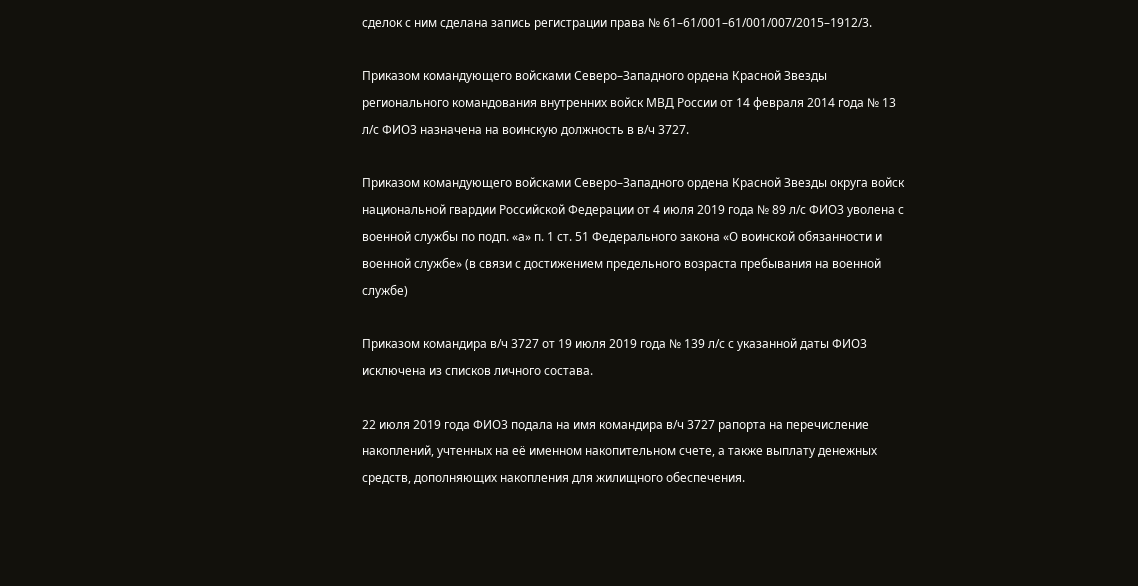сделок с ним сделана запись регистрации права № 61–61/001–61/001/007/2015–1912/3.

Приказом командующего войсками Северо–Западного ордена Красной Звезды регионального командования внутренних войск МВД России от 14 февраля 2014 года № 13 л/с ФИО3 назначена на воинскую должность в в/ч 3727.

Приказом командующего войсками Северо–Западного ордена Красной Звезды округа войск национальной гвардии Российской Федерации от 4 июля 2019 года № 89 л/с ФИО3 уволена с военной службы по подп. «а» п. 1 ст. 51 Федерального закона «О воинской обязанности и военной службе» (в связи с достижением предельного возраста пребывания на военной службе)

Приказом командира в/ч 3727 от 19 июля 2019 года № 139 л/с с указанной даты ФИО3 исключена из списков личного состава.

22 июля 2019 года ФИО3 подала на имя командира в/ч 3727 рапорта на перечисление накоплений, учтенных на её именном накопительном счете, а также выплату денежных средств, дополняющих накопления для жилищного обеспечения.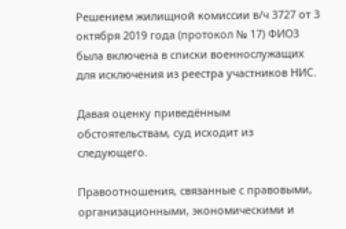Решением жилищной комиссии в/ч 3727 от 3 октября 2019 года (протокол № 17) ФИО3 была включена в списки военнослужащих для исключения из реестра участников НИС.

Давая оценку приведённым обстоятельствам, суд исходит из следующего.

Правоотношения, связанные с правовыми, организационными, экономическими и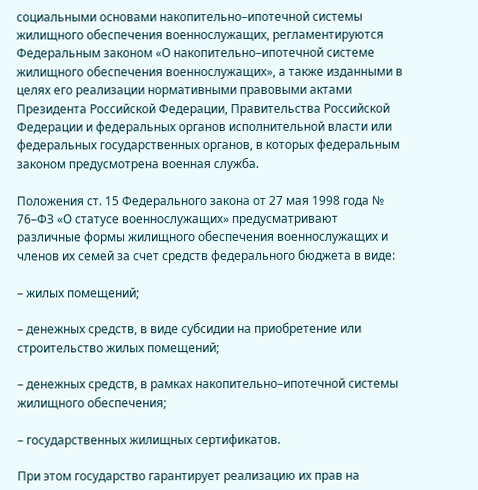социальными основами накопительно–ипотечной системы жилищного обеспечения военнослужащих, регламентируются Федеральным законом «О накопительно–ипотечной системе жилищного обеспечения военнослужащих», а также изданными в целях его реализации нормативными правовыми актами Президента Российской Федерации, Правительства Российской Федерации и федеральных органов исполнительной власти или федеральных государственных органов, в которых федеральным законом предусмотрена военная служба.

Положения ст. 15 Федерального закона от 27 мая 1998 года № 76–ФЗ «О статусе военнослужащих» предусматривают различные формы жилищного обеспечения военнослужащих и членов их семей за счет средств федерального бюджета в виде:

– жилых помещений;

– денежных средств, в виде субсидии на приобретение или строительство жилых помещений;

– денежных средств, в рамках накопительно–ипотечной системы жилищного обеспечения;

– государственных жилищных сертификатов.

При этом государство гарантирует реализацию их прав на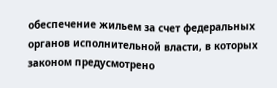обеспечение жильем за счет федеральных органов исполнительной власти, в которых законом предусмотрено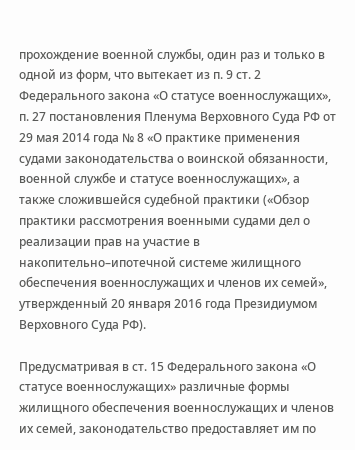прохождение военной службы, один раз и только в одной из форм, что вытекает из п. 9 ст. 2 Федерального закона «О статусе военнослужащих», п. 27 постановления Пленума Верховного Суда РФ от 29 мая 2014 года № 8 «О практике применения судами законодательства о воинской обязанности, военной службе и статусе военнослужащих», а также сложившейся судебной практики («Обзор практики рассмотрения военными судами дел о реализации прав на участие в накопительно–ипотечной системе жилищного обеспечения военнослужащих и членов их семей», утвержденный 20 января 2016 года Президиумом Верховного Суда РФ).

Предусматривая в ст. 15 Федерального закона «О статусе военнослужащих» различные формы жилищного обеспечения военнослужащих и членов их семей, законодательство предоставляет им по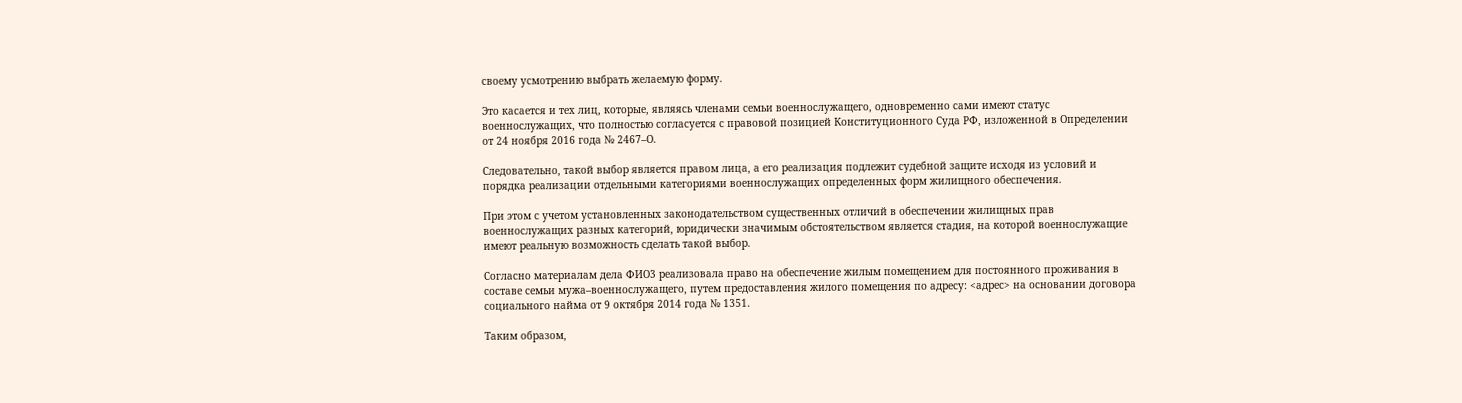своему усмотрению выбрать желаемую форму.

Это касается и тех лиц, которые, являясь членами семьи военнослужащего, одновременно сами имеют статус военнослужащих, что полностью согласуется с правовой позицией Конституционного Суда РФ, изложенной в Определении от 24 ноября 2016 года № 2467–О.

Следовательно, такой выбор является правом лица, а его реализация подлежит судебной защите исходя из условий и порядка реализации отдельными категориями военнослужащих определенных форм жилищного обеспечения.

При этом с учетом установленных законодательством существенных отличий в обеспечении жилищных прав военнослужащих разных категорий, юридически значимым обстоятельством является стадия, на которой военнослужащие имеют реальную возможность сделать такой выбор.

Согласно материалам дела ФИО3 реализовала право на обеспечение жилым помещением для постоянного проживания в составе семьи мужа–военнослужащего, путем предоставления жилого помещения по адресу: <адрес> на основании договора социального найма от 9 октября 2014 года № 1351.

Таким образом,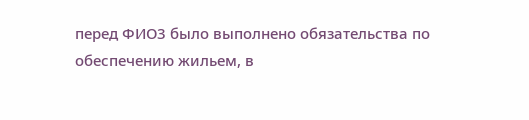перед ФИО3 было выполнено обязательства по обеспечению жильем, в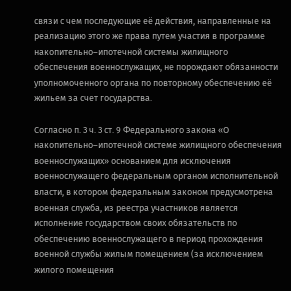связи с чем последующие её действия, направленные на реализацию этого же права путем участия в программе накопительно–ипотечной системы жилищного обеспечения военнослужащих, не порождают обязанности уполномоченного органа по повторному обеспечению её жильем за счет государства.

Согласно п. 3 ч. 3 ст. 9 Федерального закона «О накопительно–ипотечной системе жилищного обеспечения военнослужащих» основанием для исключения военнослужащего федеральным органом исполнительной власти, в котором федеральным законом предусмотрена военная служба, из реестра участников является исполнение государством своих обязательств по обеспечению военнослужащего в период прохождения военной службы жилым помещением (за исключением жилого помещения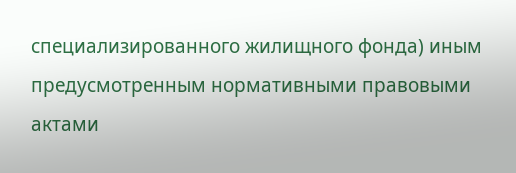специализированного жилищного фонда) иным предусмотренным нормативными правовыми актами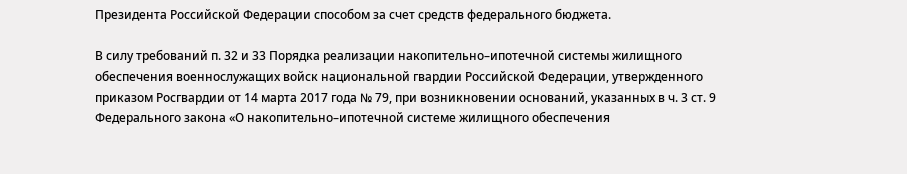Президента Российской Федерации способом за счет средств федерального бюджета.

В силу требований п. 32 и 33 Порядка реализации накопительно–ипотечной системы жилищного обеспечения военнослужащих войск национальной гвардии Российской Федерации, утвержденного приказом Росгвардии от 14 марта 2017 года № 79, при возникновении оснований, указанных в ч. 3 ст. 9 Федерального закона «О накопительно–ипотечной системе жилищного обеспечения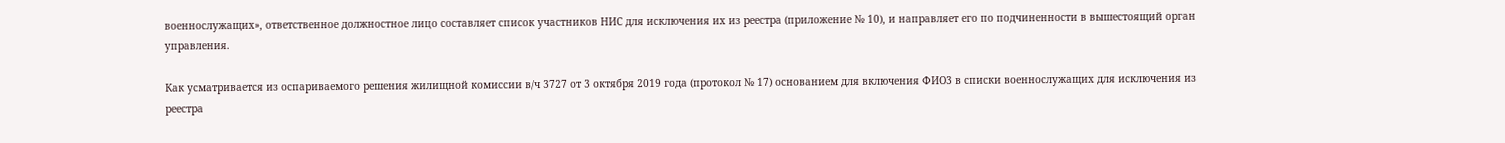военнослужащих», ответственное должностное лицо составляет список участников НИС для исключения их из реестра (приложение № 10), и направляет его по подчиненности в вышестоящий орган управления.

Как усматривается из оспариваемого решения жилищной комиссии в/ч 3727 от 3 октября 2019 года (протокол № 17) основанием для включения ФИО3 в списки военнослужащих для исключения из реестра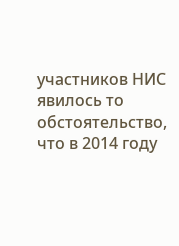участников НИС явилось то обстоятельство, что в 2014 году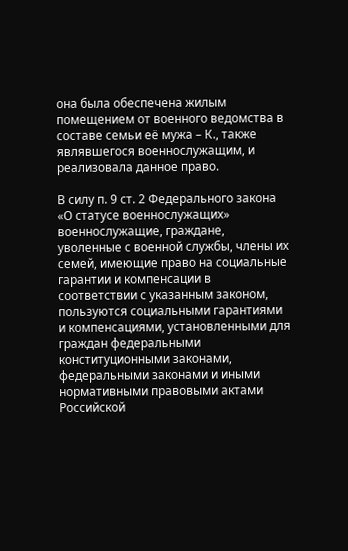она была обеспечена жилым помещением от военного ведомства в составе семьи её мужа – К., также являвшегося военнослужащим, и реализовала данное право.

В силу п. 9 ст. 2 Федерального закона «О статусе военнослужащих» военнослужащие, граждане, уволенные с военной службы, члены их семей, имеющие право на социальные гарантии и компенсации в соответствии с указанным законом, пользуются социальными гарантиями и компенсациями, установленными для граждан федеральными конституционными законами, федеральными законами и иными нормативными правовыми актами Российской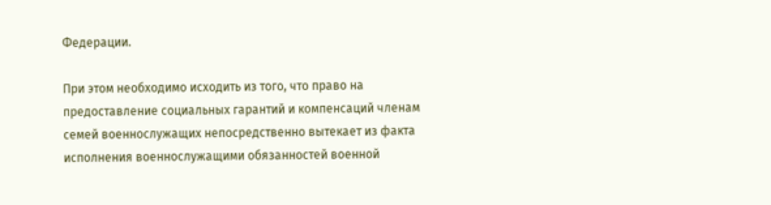Федерации.

При этом необходимо исходить из того, что право на предоставление социальных гарантий и компенсаций членам семей военнослужащих непосредственно вытекает из факта исполнения военнослужащими обязанностей военной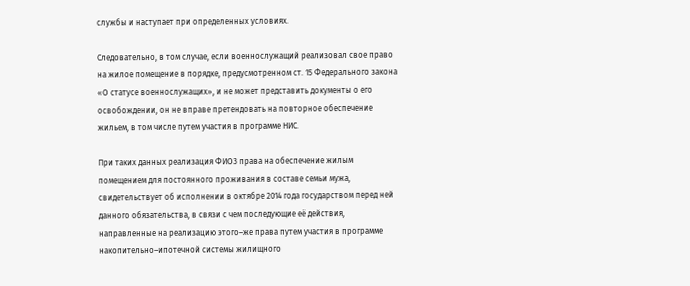службы и наступает при определенных условиях.

Следовательно, в том случае, если военнослужащий реализовал свое право на жилое помещение в порядке, предусмотренном ст. 15 Федерального закона «О статусе военнослужащих», и не может представить документы о его освобождении, он не вправе претендовать на повторное обеспечение жильем, в том числе путем участия в программе НИС.

При таких данных реализация ФИО3 права на обеспечение жилым помещением для постоянного проживания в составе семьи мужа, свидетельствует об исполнении в октябре 2014 года государством перед ней данного обязательства, в связи с чем последующие её действия, направленные на реализацию этого–же права путем участия в программе накопительно–ипотечной системы жилищного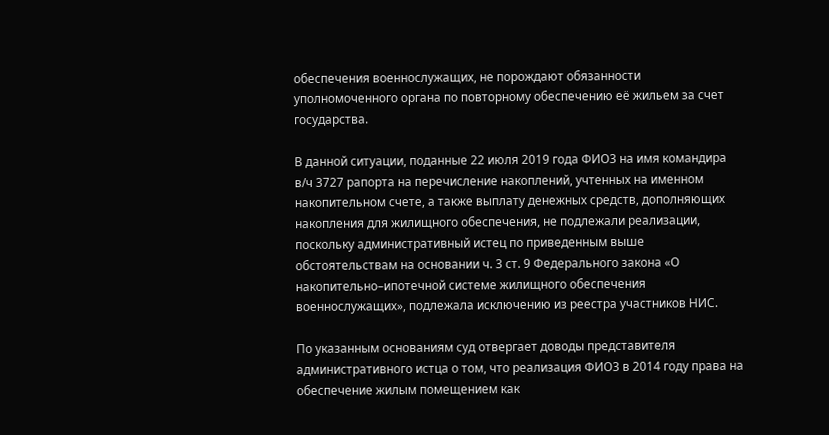обеспечения военнослужащих, не порождают обязанности уполномоченного органа по повторному обеспечению её жильем за счет государства.

В данной ситуации, поданные 22 июля 2019 года ФИО3 на имя командира в/ч 3727 рапорта на перечисление накоплений, учтенных на именном накопительном счете, а также выплату денежных средств, дополняющих накопления для жилищного обеспечения, не подлежали реализации, поскольку административный истец по приведенным выше обстоятельствам на основании ч. 3 ст. 9 Федерального закона «О накопительно–ипотечной системе жилищного обеспечения военнослужащих», подлежала исключению из реестра участников НИС.

По указанным основаниям суд отвергает доводы представителя административного истца о том, что реализация ФИО3 в 2014 году права на обеспечение жилым помещением как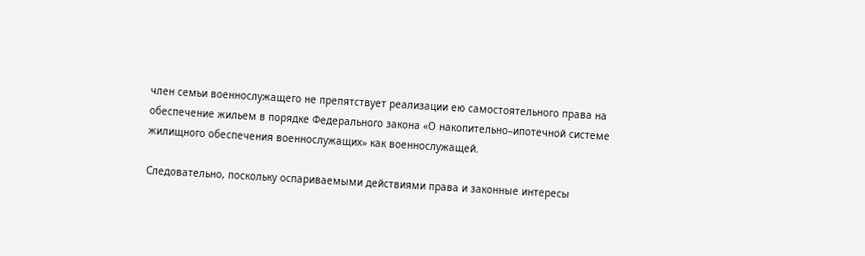член семьи военнослужащего не препятствует реализации ею самостоятельного права на обеспечение жильем в порядке Федерального закона «О накопительно–ипотечной системе жилищного обеспечения военнослужащих» как военнослужащей.

Следовательно, поскольку оспариваемыми действиями права и законные интересы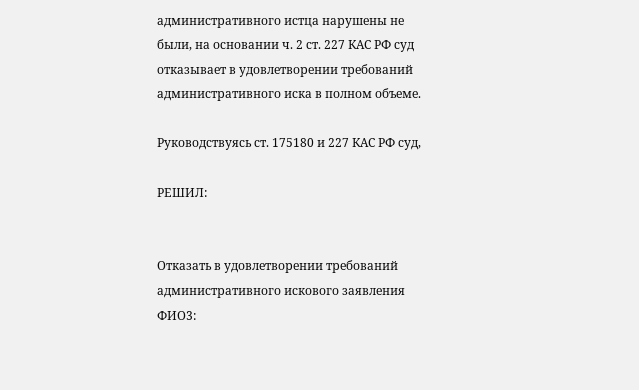административного истца нарушены не были, на основании ч. 2 ст. 227 КАС РФ суд отказывает в удовлетворении требований административного иска в полном объеме.

Руководствуясь ст. 175180 и 227 КАС РФ суд,

РЕШИЛ:


Отказать в удовлетворении требований административного искового заявления ФИО3: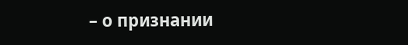– о признании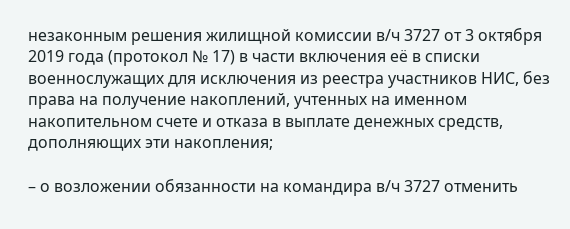незаконным решения жилищной комиссии в/ч 3727 от 3 октября 2019 года (протокол № 17) в части включения её в списки военнослужащих для исключения из реестра участников НИС, без права на получение накоплений, учтенных на именном накопительном счете и отказа в выплате денежных средств, дополняющих эти накопления;

– о возложении обязанности на командира в/ч 3727 отменить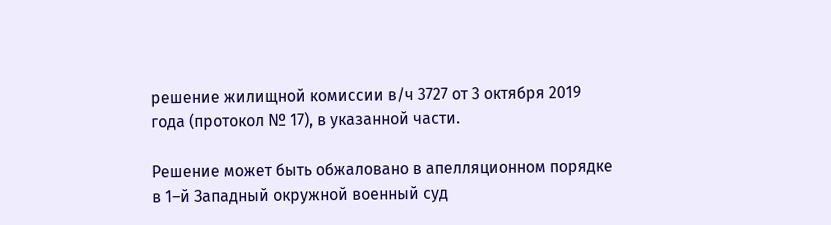решение жилищной комиссии в/ч 3727 от 3 октября 2019 года (протокол № 17), в указанной части.

Решение может быть обжаловано в апелляционном порядке в 1–й Западный окружной военный суд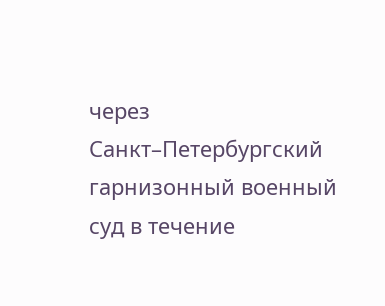через Санкт–Петербургский гарнизонный военный суд в течение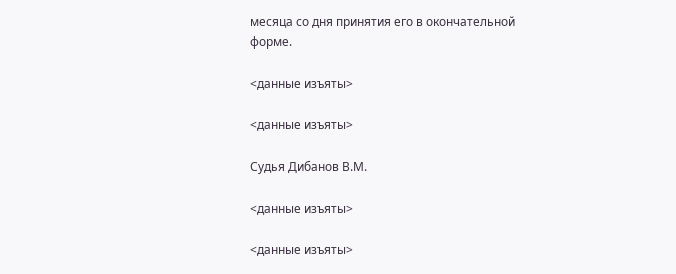месяца со дня принятия его в окончательной форме.

<данные изъяты>

<данные изъяты>

Судья Дибанов В.М.

<данные изъяты>

<данные изъяты>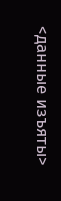<данные изъяты>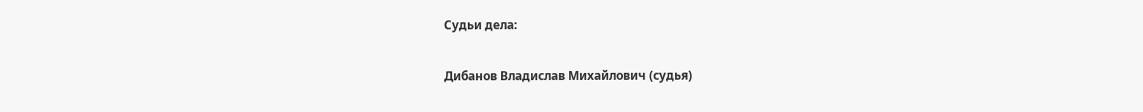Судьи дела:

Дибанов Владислав Михайлович (судья)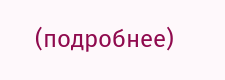(подробнее)